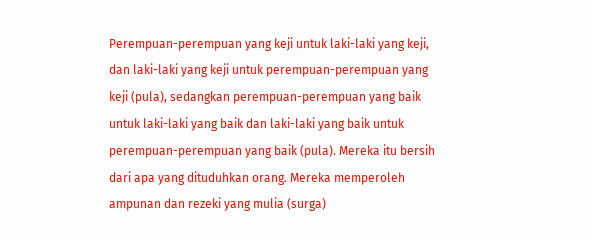Perempuan-perempuan yang keji untuk laki-laki yang keji, dan laki-laki yang keji untuk perempuan-perempuan yang keji (pula), sedangkan perempuan-perempuan yang baik untuk laki-laki yang baik dan laki-laki yang baik untuk perempuan-perempuan yang baik (pula). Mereka itu bersih dari apa yang dituduhkan orang. Mereka memperoleh ampunan dan rezeki yang mulia (surga)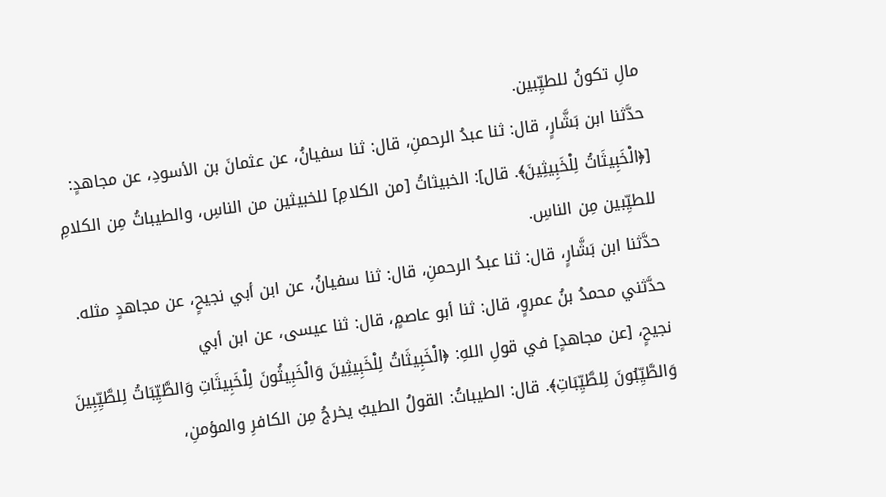مالِ تكونُ للطيِّبين.
حدَّثنا ابن بَشَّارٍ، قال: ثنا عبدُ الرحمنِ، قال: ثنا سفيانُ، عن عثمانَ بن الأسودِ، عن مجاهدٍ: [﴿الْخَبِيثَاتُ لِلْخَبِيثِينَ﴾. قال]: الخبيثاتُ [من الكلامِ] للخبيثين من الناسِ، والطيباتُ مِن الكلامِ للطيِّبين مِن الناسِ.
حدَّثنا ابن بَشَّارٍ، قال: ثنا عبدُ الرحمنِ، قال: ثنا سفيانُ، عن ابن أبي نجيحٍ، عن مجاهدٍ مثله.
حدَّثني محمدُ بنُ عمروٍ، قال: ثنا أبو عاصمٍ، قال: ثنا عيسى، عن ابن أبي
نجيحٍ، [عن مجاهدٍ] في قولِ اللهِ: ﴿الْخَبِيثَاتُ لِلْخَبِيثِينَ وَالْخَبِيثُونَ لِلْخَبِيثَاتِ وَالطَّيِّبَاتُ لِلطَّيِّبِينَ وَالطَّيِّبُونَ لِلطَّيِّبَاتِ﴾. قال: الطيباتُ: القولُ الطيبُ يخرجُ مِن الكافرِ والمؤمنِ،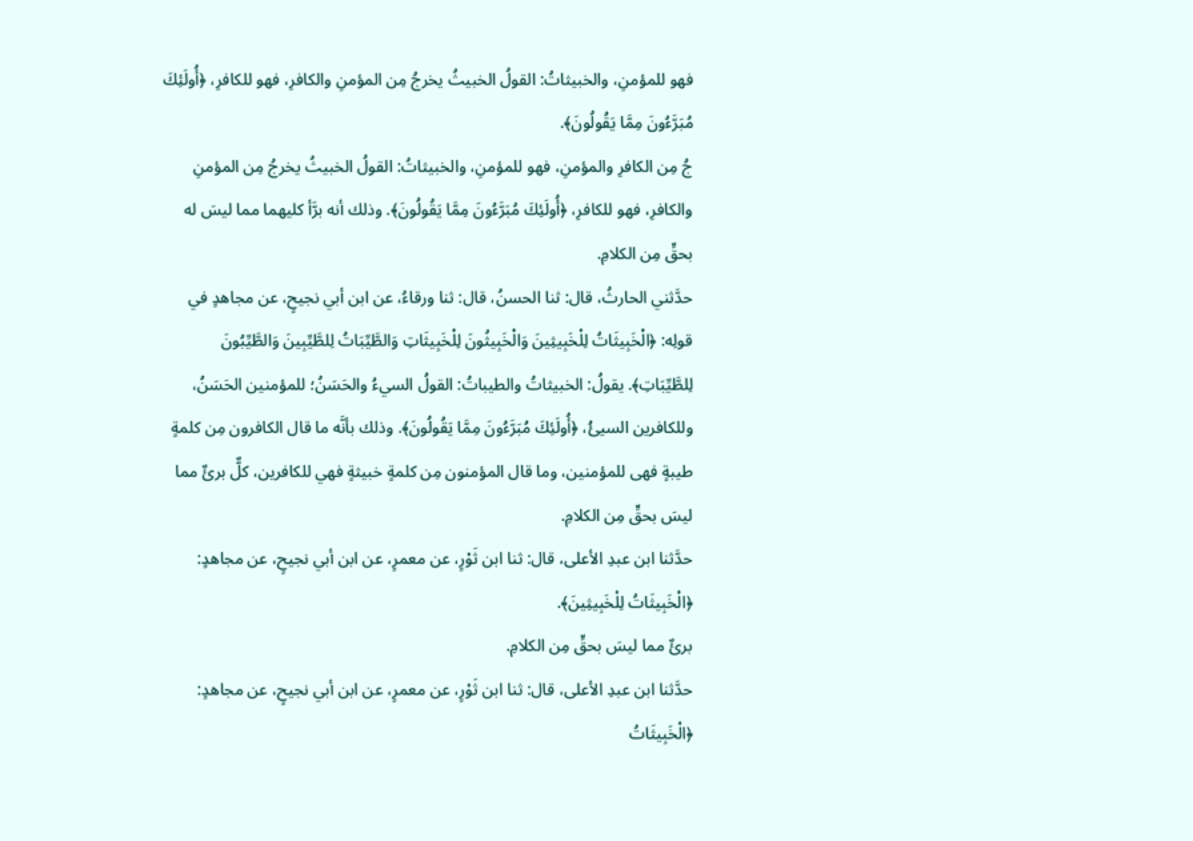فهو للمؤمنِ، والخبيثاتُ: القولُ الخبيثُ يخرجُ مِن المؤمنِ والكافرِ، فهو للكافرِ، ﴿أُولَئِكَ مُبَرَّءُونَ مِمَّا يَقُولُونَ﴾.
جُ مِن الكافرِ والمؤمنِ، فهو للمؤمنِ، والخبيثاتُ: القولُ الخبيثُ يخرجُ مِن المؤمنِ والكافرِ، فهو للكافرِ، ﴿أُولَئِكَ مُبَرَّءُونَ مِمَّا يَقُولُونَ﴾. وذلك أنه برَّأ كليهما مما ليسَ له بحقٍّ مِن الكلامِ.
حدَّثني الحارثُ، قال: ثنا الحسنُ، قال: ثنا ورقاءُ، عن ابن أبي نجيحٍ، عن مجاهدٍ في قولِه: ﴿الْخَبِيثَاتُ لِلْخَبِيثِينَ وَالْخَبِيثُونَ لِلْخَبِيثَاتِ وَالطَّيِّبَاتُ لِلطَّيِّبِينَ وَالطَّيِّبُونَ لِلطَّيِّبَاتِ﴾. يقولُ: الخبيثاتُ والطيباتُ: القولُ السيءُ والحَسَنُ؛ للمؤمنين الحَسَنُ، وللكافرين السيئُ، ﴿أُولَئِكَ مُبَرَّءُونَ مِمَّا يَقُولُونَ﴾. وذلك بأنَّه ما قال الكافرون مِن كلمةٍ طيبةٍ فهى للمؤمنين، وما قال المؤمنون مِن كلمةٍ خبيثةٍ فهي للكافرين، كلٌّ برئٌ مما ليسَ بحقٍّ مِن الكلامِ.
حدَّثنا ابن عبدِ الأعلى، قال: ثنا ابن ثَوْرٍ، عن معمرٍ، عن ابن أبي نجيحٍ، عن مجاهدٍ: ﴿الْخَبِيثَاتُ لِلْخَبِيثِينَ﴾.
برئٌ مما ليسَ بحقٍّ مِن الكلامِ.
حدَّثنا ابن عبدِ الأعلى، قال: ثنا ابن ثَوْرٍ، عن معمرٍ، عن ابن أبي نجيحٍ، عن مجاهدٍ: ﴿الْخَبِيثَاتُ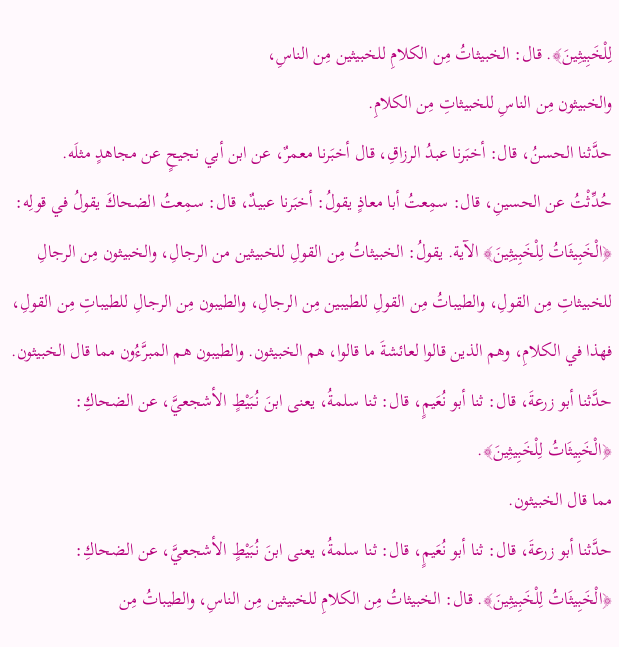لِلْخَبِيثِينَ﴾. قال: الخبيثاتُ مِن الكلامِ للخبيثين مِن الناسِ،
والخبيثون مِن الناسِ للخبيثاتِ مِن الكلامِ.
حدَّثنا الحسنُ، قال: أخبَرنا عبدُ الرزاقِ، قال أخبَرنا معمرٌ، عن ابن أبي نجيحٍ عن مجاهدٍ مثلَه.
حُدِّثْتُ عن الحسينِ، قال: سمِعتُ أبا معاذٍ يقولُ: أخبَرنا عبيدٌ، قال: سمِعتُ الضحاكَ يقولُ في قولِه: ﴿الْخَبِيثَاتُ لِلْخَبِيثِينَ﴾ الآية. يقولُ: الخبيثاتُ مِن القولِ للخبيثين من الرجالِ، والخبيثون مِن الرجالِ للخبيثاتِ مِن القولِ، والطيباتُ مِن القولِ للطيبين مِن الرجالِ، والطيبون مِن الرجالِ للطيباتِ مِن القولِ، فهذا في الكلامِ، وهم الذين قالوا لعائشةَ ما قالوا، هم الخبيثون. والطيبون هم المبرَّءُون مما قال الخبيثون.
حدَّثنا أبو زرعةَ، قال: ثنا أبو نُعَيمٍ، قال: ثنا سلمةُ، يعنى ابنَ نُبَيْطٍ الأشجعيَّ، عن الضحاكِ: ﴿الْخَبِيثَاتُ لِلْخَبِيثِينَ﴾.
مما قال الخبيثون.
حدَّثنا أبو زرعةَ، قال: ثنا أبو نُعَيمٍ، قال: ثنا سلمةُ، يعنى ابنَ نُبَيْطٍ الأشجعيَّ، عن الضحاكِ: ﴿الْخَبِيثَاتُ لِلْخَبِيثِينَ﴾. قال: الخبيثاتُ مِن الكلامِ للخبيثين مِن الناسِ، والطيباتُ مِن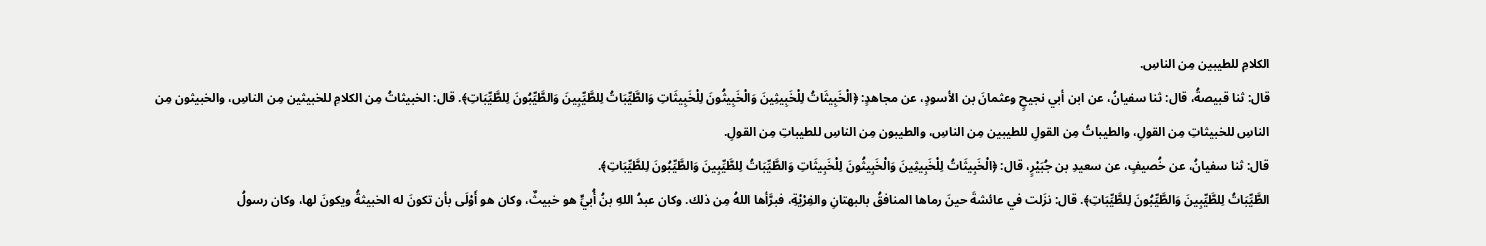الكلامِ للطيبين مِن الناسِ.
قال: ثنا قبيصةُ، قال: ثنا سفيانُ، عن ابن أبي نجيحٍ وعثمانَ بن الأسودٍ، عن مجاهدٍ: ﴿الْخَبِيثَاتُ لِلْخَبِيثِينَ وَالْخَبِيثُونَ لِلْخَبِيثَاتِ وَالطَّيِّبَاتُ لِلطَّيِّبِينَ وَالطَّيِّبُونَ لِلطَّيِّبَاتِ﴾. قال: الخبيثاتُ مِن الكلامِ للخبيثين مِن الناسِ، والخبيثون مِن الناسِ للخبيثاتِ مِن القولِ، والطيباتُ مِن القولِ للطيبين مِن الناسِ، والطيبون مِن الناسِ للطيباتِ مِن القولِ.
قال: ثنا سفيانُ، عن خُصيفٍ، عن سعيدِ بن جُبَيْرٍ، قال: ﴿الْخَبِيثَاتُ لِلْخَبِيثِينَ وَالْخَبِيثُونَ لِلْخَبِيثَاتِ وَالطَّيِّبَاتُ لِلطَّيِّبِينَ وَالطَّيِّبُونَ لِلطَّيِّبَاتِ﴾.
الطَّيِّبَاتُ لِلطَّيِّبِينَ وَالطَّيِّبُونَ لِلطَّيِّبَاتِ﴾. قال: نزَلت في عائشةَ حينَ رماها المنافقُ بالبهتانِ والفِرْيْةِ، فبرَّأها اللهُ مِن ذلك. وكان عبدُ اللهِ بنُ أُبيٍّ هو خبيثٌ، وكان هو أَوْلَى بأن تكونَ له الخبيثةُ ويكونَ لها، وكان رسولُ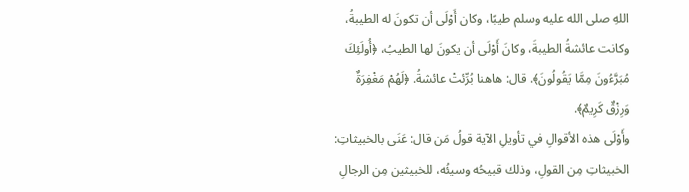اللهِ صلى الله عليه وسلم طيبًا، وكان أَوْلَى أن تكونَ له الطيبةُ، وكانت عائشةُ الطيبةَ، وكانَ أَوْلَى أن يكونَ لها الطيبُ، ﴿أُولَئِكَ مُبَرَّءُونَ مِمَّا يَقُولُونَ﴾. قال: هاهنا بُرِّئتْ عائشةُ. ﴿لَهُمْ مَغْفِرَةٌ وَرِزْقٌ كَرِيمٌ﴾.
وأَوْلَى هذه الأقوالِ في تأويلِ الآية قولُ مَن قال: عَنَى بالخبيثاتِ: الخبيثاتِ مِن القولِ، وذلك قبيحُه وسيئُه، للخبيثين مِن الرجالِ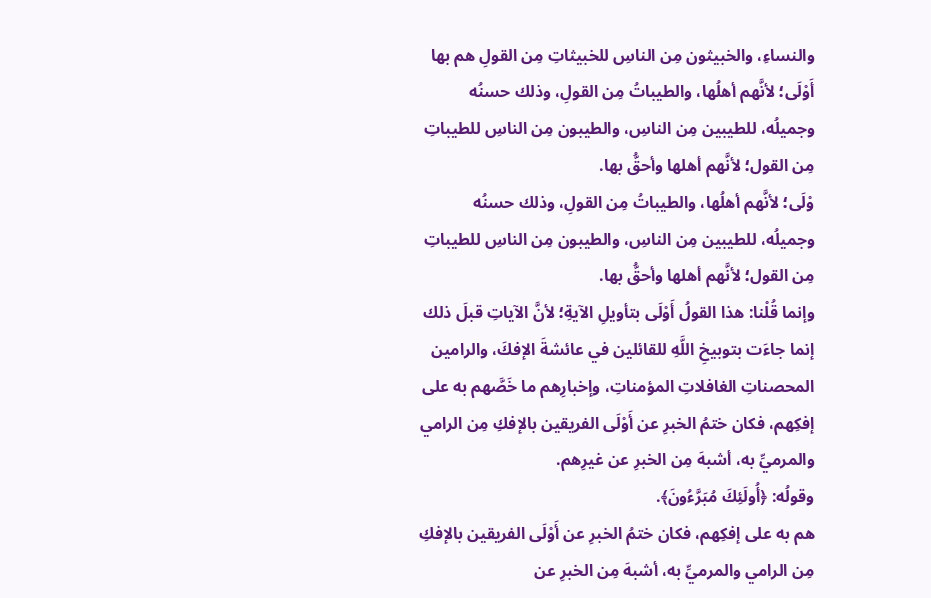والنساءِ، والخبيثون مِن الناسِ للخبيثاتِ مِن القولِ هم بها أَوْلَى؛ لأنَّهم أهلُها، والطيباتُ مِن القولِ، وذلك حسنُه
وجميلُه، للطيبين مِن الناسِ، والطيبون مِن الناسِ للطيباتِ مِن القول؛ لأنَّهم أهلها وأحقُّ بها.
وْلَى؛ لأنَّهم أهلُها، والطيباتُ مِن القولِ، وذلك حسنُه
وجميلُه، للطيبين مِن الناسِ، والطيبون مِن الناسِ للطيباتِ مِن القول؛ لأنَّهم أهلها وأحقُّ بها.
وإنما قُلْنا: هذا القولُ أَوْلَى بتأويلِ الآيةِ؛ لأنَّ الآياتِ قبلَ ذلك إنما جاءَت بتوبيخِ اللَّهِ للقائلين في عائشةَ الإفكَ، والرامين المحصناتِ الغافلاتِ المؤمناتِ، وإخبارِهم ما خَصَّهم به على إفكِهم، فكان ختمُ الخبرِ عن أَوْلَى الفريقين بالإفكِ مِن الرامي والمرميِّ به، أشبهَ مِن الخبرِ عن غيرِهم.
وقولُه: ﴿أُولَئِكَ مُبَرَّءُونَ﴾.
هم به على إفكِهم، فكان ختمُ الخبرِ عن أَوْلَى الفريقين بالإفكِ مِن الرامي والمرميِّ به، أشبهَ مِن الخبرِ عن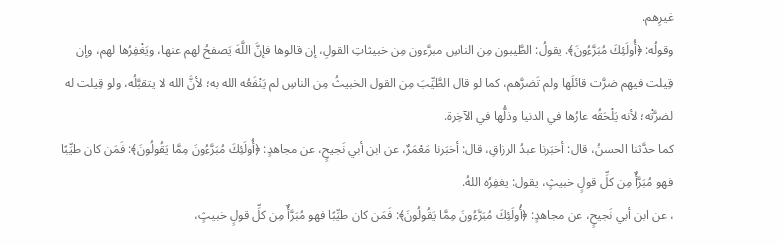غيرِهم.
وقولُه: ﴿أُولَئِكَ مُبَرَّءُونَ﴾. يقولُ: الطَّيبون مِن الناسِ مبرَّءون مِن خبيثاتِ القولِ، إن قالوها فإنَّ اللَّهَ يَصفحُ لهم عنها، ويَغْفِرُها لهم، وإن قِيلت فيهم ضرَّت قائلَها ولم تَضرَّهم، كما لو قال الطَّيِّبَ مِن القول الخبيثُ مِن الناسِ لم يَنْفَعُه الله به؛ لأنَّ الله لا يتقبَّلُه، ولو قِيلت له لضرَّتْه؛ لأنه يَلْحَقُه عارُها في الدنيا وذلُّها في الآخِرة.
كما حدَّثنا الحسنُ، قال: أخبَرنا عبدُ الرزاقِ، قال: أخبَرنا مَعْمَرٌ، عن ابن أبي نَجيحٍ، عن مجاهدٍ: ﴿أُولَئِكَ مُبَرَّءُونَ مِمَّا يَقُولُونَ﴾: فَمَن كان طيِّبًا فهو مُبَرَّأٌ مِن كلِّ قولٍ خبيثٍ، يقول: يغفِرُه اللهُ.
، عن ابن أبي نَجيحٍ، عن مجاهدٍ: ﴿أُولَئِكَ مُبَرَّءُونَ مِمَّا يَقُولُونَ﴾: فَمَن كان طيِّبًا فهو مُبَرَّأٌ مِن كلِّ قولٍ خبيثٍ،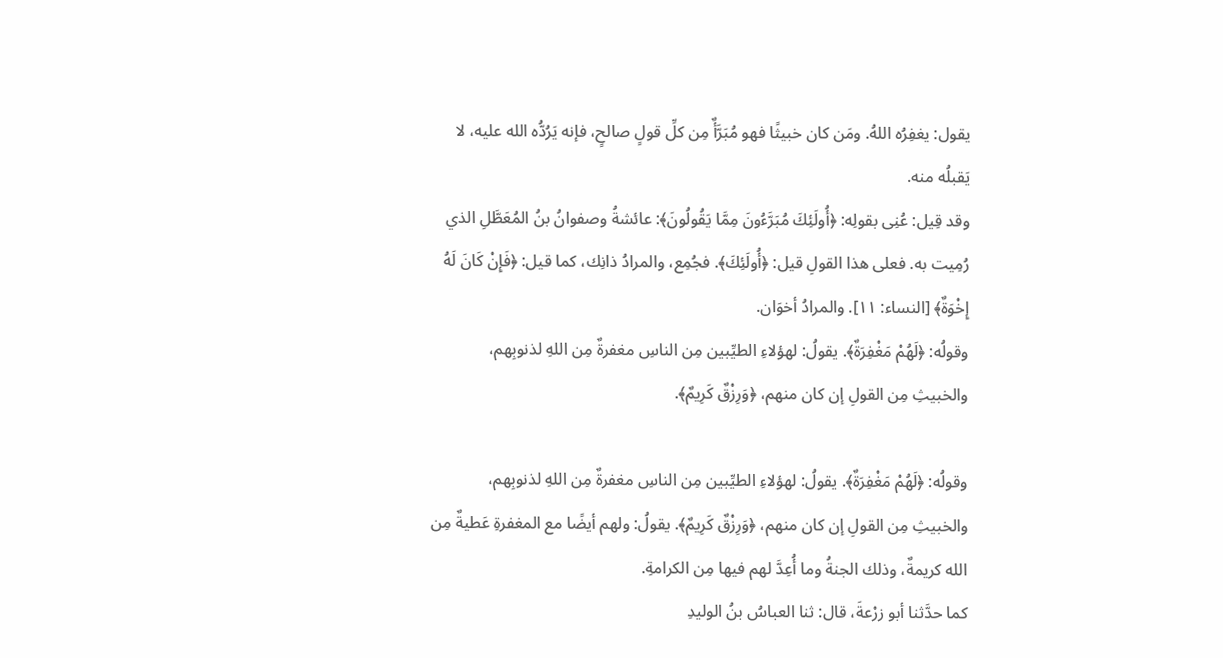يقول: يغفِرُه اللهُ. ومَن كان خبيثًا فهو مُبَرَّأٌ مِن كلِّ قولٍ صالحٍ، فإنه يَرُدُّه الله عليه، لا يَقبلُه منه.
وقد قِيل: عُنِى بقولِه: ﴿أُولَئِكَ مُبَرَّءُونَ مِمَّا يَقُولُونَ﴾: عائشةُ وصفوانُ بنُ المُعَطَّلِ الذي رُمِيت به. فعلى هذا القولِ قيل: ﴿أُولَئِكَ﴾. فجُمِع، والمرادُ ذانِك، كما قيل: ﴿فَإِنْ كَانَ لَهُ إِخْوَةٌ﴾ [النساء: ١١]. والمرادُ أخوَان.
وقولُه: ﴿لَهُمْ مَغْفِرَةٌ﴾. يقولُ: لهؤلاءِ الطيِّبين مِن الناسِ مغفرةٌ مِن اللهِ لذنوبِهم، والخبيثِ مِن القولِ إن كان منهم، ﴿وَرِزْقٌ كَرِيمٌ﴾.

وقولُه: ﴿لَهُمْ مَغْفِرَةٌ﴾. يقولُ: لهؤلاءِ الطيِّبين مِن الناسِ مغفرةٌ مِن اللهِ لذنوبِهم، والخبيثِ مِن القولِ إن كان منهم، ﴿وَرِزْقٌ كَرِيمٌ﴾. يقولُ: ولهم أيضًا مع المغفرةِ عَطيةٌ مِن الله كريمةٌ، وذلك الجنةُ وما أُعِدَّ لهم فيها مِن الكرامةِ.
كما حدَّثنا أبو زرْعةَ، قال: ثنا العباسُ بنُ الوليدِ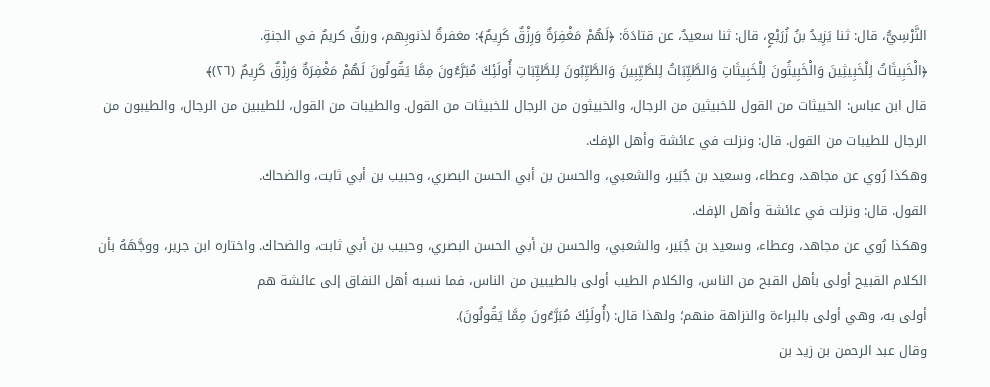النَّرْسِيُّ، قال: ثنا يَزِيدُ بنُ زُرَيْعٍ، قال: ثنا سعيدٌ، عن قتادَةَ: ﴿لَهُمْ مَغْفِرَةٌ وَرِزْقٌ كَرِيمٌ﴾: مغفرةٌ لذنوبِهم، ورزقٌ كريمٌ في الجنةِ.
﴿الْخَبِيثَاتُ لِلْخَبِيثِينَ وَالْخَبِيثُونَ لِلْخَبِيثَاتِ وَالطَّيِّبَاتُ لِلطَّيِّبِينَ وَالطَّيِّبُونَ لِلطَّيِّبَاتِ أُولَئِكَ مُبَرَّءُونَ مِمَّا يَقُولُونَ لَهُمْ مَغْفِرَةٌ وَرِزْقٌ كَرِيمٌ (٢٦)﴾
قال ابن عباس: الخبيثات من القول للخبيثين من الرجال، والخبيثون من الرجال للخبيثات من القول. والطيبات من القول، للطيبين من الرجال، والطيبون من الرجال للطيبات من القول. قال: ونزلت في عائشة وأهل الإفك.
وهكذا رُوي عن مجاهد، وعطاء، وسعيد بن جُبَير، والشعبي، والحسن بن أبي الحسن البصري، وحبيب بن أبي ثابت، والضحاك.
القول. قال: ونزلت في عائشة وأهل الإفك.
وهكذا رُوي عن مجاهد، وعطاء، وسعيد بن جُبَير، والشعبي، والحسن بن أبي الحسن البصري، وحبيب بن أبي ثابت، والضحاك. واختاره ابن جرير، ووجَّهَهُ بأن الكلام القبيح أولى بأهل القبح من الناس، والكلام الطيب أولى بالطيبين من الناس، فما نسبه أهل النفاق إلى عائشة هم
أولى به، وهي أولى بالبراءة والنزاهة منهم؛ ولهذا قال: (أُولَئِكَ مُبَرَّءُونَ مِمَّا يَقُولُونَ).
وقال عبد الرحمن بن زيد بن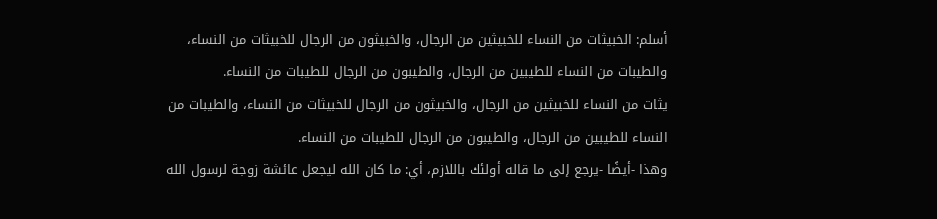أسلم: الخبيثات من النساء للخبيثين من الرجال، والخبيثون من الرجال للخبيثات من النساء، والطيبات من النساء للطيبين من الرجال، والطيبون من الرجال للطيبات من النساء.
يثات من النساء للخبيثين من الرجال، والخبيثون من الرجال للخبيثات من النساء، والطيبات من النساء للطيبين من الرجال، والطيبون من الرجال للطيبات من النساء.
وهذا -أيضًا -يرجع إلى ما قاله أولئك باللازم، أي: ما كان الله ليجعل عائشة زوجة لرسول الله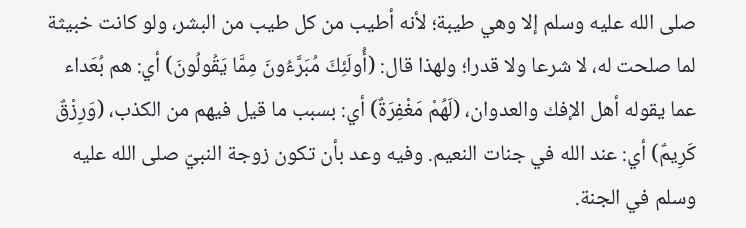صلى الله عليه وسلم إلا وهي طيبة؛ لأنه أطيب من كل طيب من البشر، ولو كانت خبيثة لما صلحت له، لا شرعا ولا قدرا؛ ولهذا قال: (أُولَئِكَ مُبَرَّءُونَ مِمَّا يَقُولُونَ) أي: هم بُعَداء عما يقوله أهل الإفك والعدوان، (لَهُمْ مَغْفِرَةٌ) أي: بسبب ما قيل فيهم من الكذب، (وَرِزْقٌ كَرِيمٌ) أي: عند الله في جنات النعيم. وفيه وعد بأن تكون زوجة النبيّ صلى الله عليه وسلم في الجنة.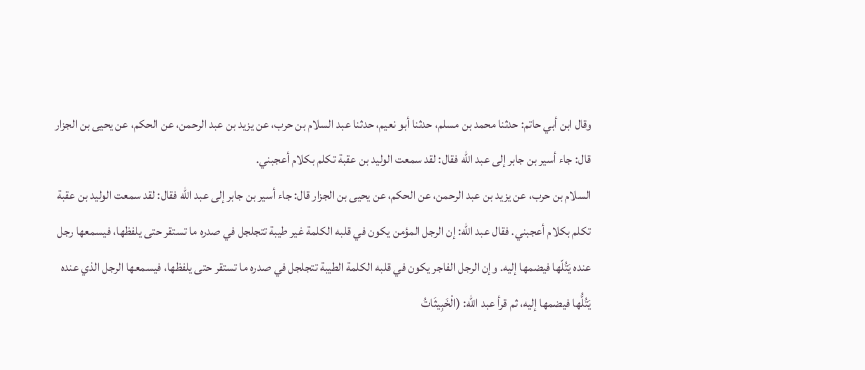وقال ابن أبي حاتم: حدثنا محمد بن مسلم، حدثنا أبو نعيم، حدثنا عبد السلام بن حرب، عن يزيد بن عبد الرحمن، عن الحكم، عن يحيى بن الجزار قال: جاء أسير بن جابر إلى عبد الله فقال: لقد سمعت الوليد بن عقبة تكلم بكلام أعجبني.
السلام بن حرب، عن يزيد بن عبد الرحمن، عن الحكم، عن يحيى بن الجزار قال: جاء أسير بن جابر إلى عبد الله فقال: لقد سمعت الوليد بن عقبة تكلم بكلام أعجبني. فقال عبد الله: إن الرجل المؤمن يكون في قلبه الكلمة غير طيبة تتجلجل في صدره ما تستقر حتى يلفظها، فيسمعها رجل عنده يَتُلّها فيضمها إليه. وإن الرجل الفاجر يكون في قلبه الكلمة الطيبة تتجلجل في صدره ما تستقر حتى يلفظها، فيسمعها الرجل الذي عنده يَتُلُّها فيضمها إليه، ثم قرأ عبد الله: (الْخَبِيثَاتُ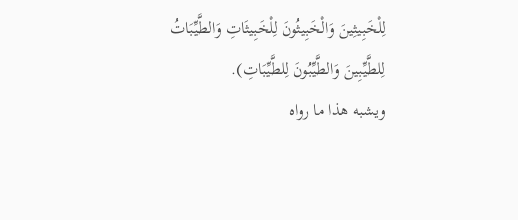لِلْخَبِيثِينَ وَالْخَبِيثُونَ لِلْخَبِيثَاتِ وَالطَّيِّبَاتُ لِلطَّيِّبِينَ وَالطَّيِّبُونَ لِلطَّيِّبَاتِ).
ويشبه هذا ما رواه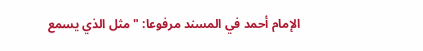الإمام أحمد في المسند مرفوعا: "مثل الذي يسمع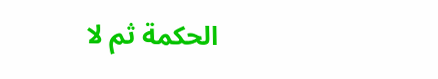الحكمة ثم لا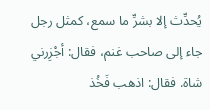يُحدِّث إلا بشرِّ ما سمع، كمثل رجل جاء إلى صاحب غنم، فقال: أجْزِرني شاة. فقال: اذهب فَخُذ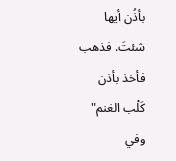بأذُن أيها شئتَ. فذهب فأخذ بأذن كَلْب الغنم" وفي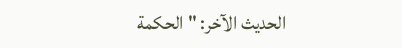الحديث الآخر: "الحكمة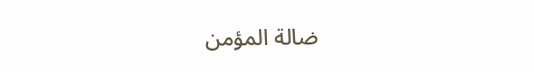ضالة المؤمن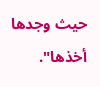حيث وجدها أخذها".